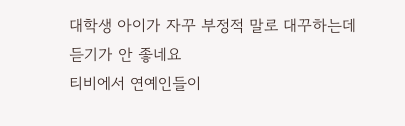대학생 아이가 자꾸 부정적 말로 대꾸하는데
듣기가 안 좋네요
티비에서 연예인들이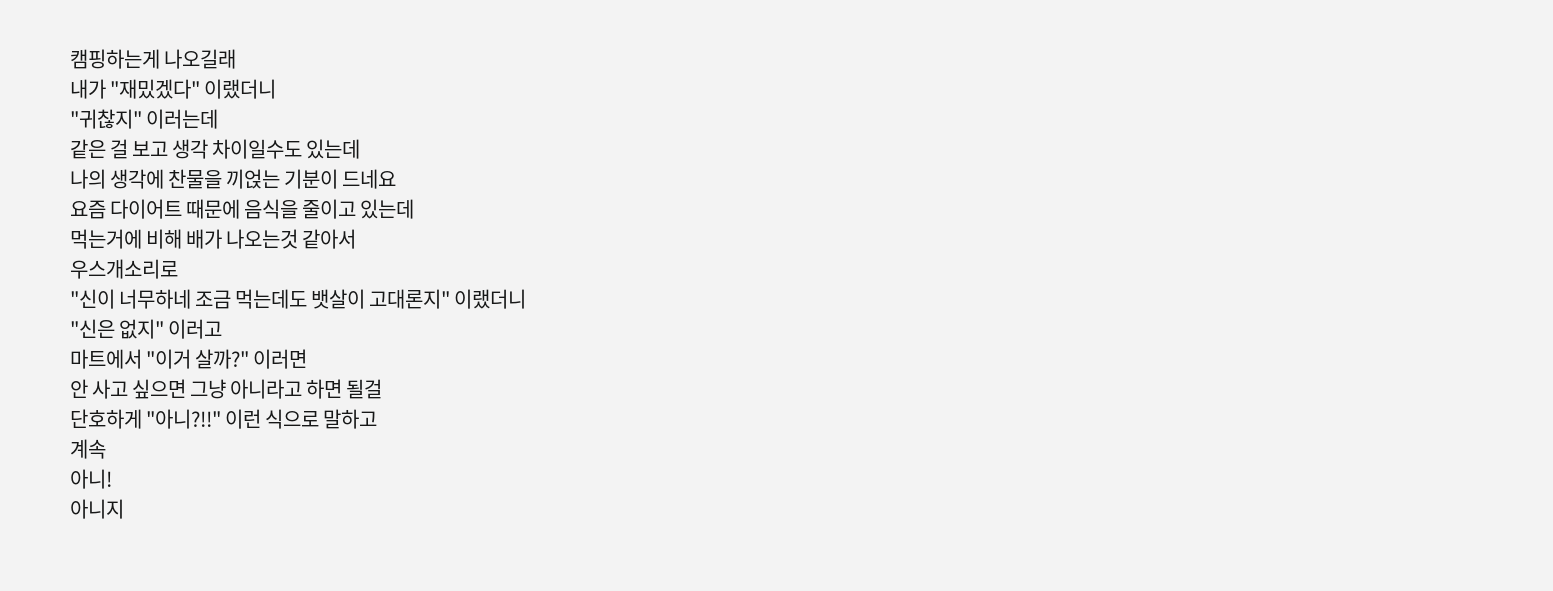캠핑하는게 나오길래
내가 "재밌겠다" 이랬더니
"귀찮지" 이러는데
같은 걸 보고 생각 차이일수도 있는데
나의 생각에 찬물을 끼얹는 기분이 드네요
요즘 다이어트 때문에 음식을 줄이고 있는데
먹는거에 비해 배가 나오는것 같아서
우스개소리로
"신이 너무하네 조금 먹는데도 뱃살이 고대론지" 이랬더니
"신은 없지" 이러고
마트에서 "이거 살까?" 이러면
안 사고 싶으면 그냥 아니라고 하면 될걸
단호하게 "아니?!!" 이런 식으로 말하고
계속
아니!
아니지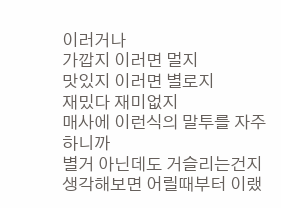이러거나
가깝지 이러면 멀지
맛있지 이러면 별로지
재밌다 재미없지
매사에 이런식의 말투를 자주 하니까
별거 아닌데도 거슬리는건지
생각해보면 어릴때부터 이랬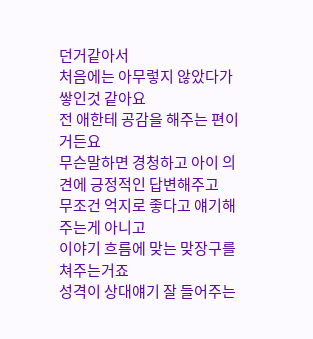던거같아서
처음에는 아무렇지 않았다가 쌓인것 같아요
전 애한테 공감을 해주는 편이거든요
무슨말하면 경청하고 아이 의견에 긍정적인 답변해주고
무조건 억지로 좋다고 얘기해주는게 아니고
이야기 흐름에 맞는 맞장구를 쳐주는거죠
성격이 상대얘기 잘 들어주는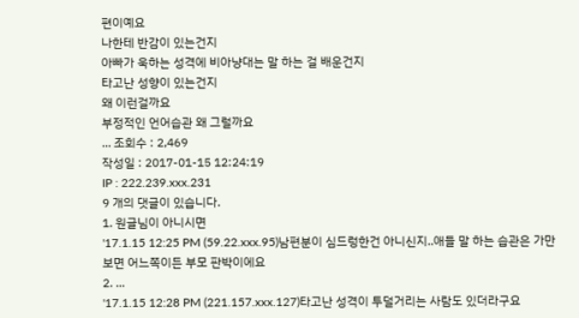편이예요
나한테 반감이 있는건지
아빠가 욱하는 성격에 비아냥대는 말 하는 걸 배운건지
타고난 성향이 있는건지
왜 이런걸까요
부정적인 언어습관 왜 그럴까요
... 조회수 : 2,469
작성일 : 2017-01-15 12:24:19
IP : 222.239.xxx.231
9 개의 댓글이 있습니다.
1. 원글님이 아니시면
'17.1.15 12:25 PM (59.22.xxx.95)남편분이 심드렁한건 아니신지..애들 말 하는 습관은 가만 보면 어느쪽이든 부모 판박이에요
2. ...
'17.1.15 12:28 PM (221.157.xxx.127)타고난 성격이 투덜거리는 사람도 있더라구요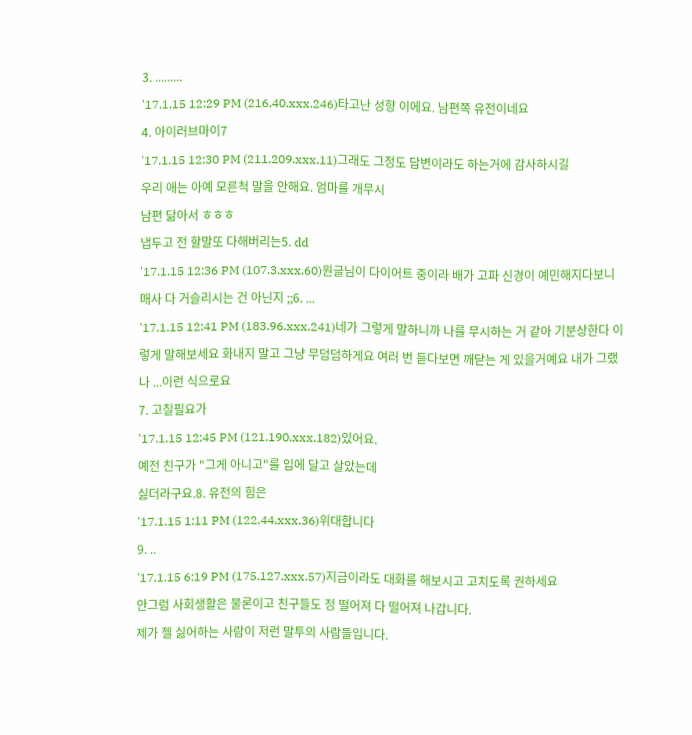3. .........
'17.1.15 12:29 PM (216.40.xxx.246)타고난 성향 이에요. 남편쪽 유전이네요
4. 아이러브마이7
'17.1.15 12:30 PM (211.209.xxx.11)그래도 그정도 답변이라도 하는거에 감사하시길
우리 애는 아예 모른척 말을 안해요. 엄마를 개무시
남편 닮아서 ㅎㅎㅎ
냅두고 전 할말또 다해버리는5. dd
'17.1.15 12:36 PM (107.3.xxx.60)원글님이 다이어트 중이라 배가 고파 신경이 예민해지다보니
매사 다 거슬리시는 건 아닌지 ;;6. ...
'17.1.15 12:41 PM (183.96.xxx.241)네가 그렇게 말하니까 나를 무시하는 거 같아 기분상한다 이렇게 말해보세요 화내지 말고 그냥 무덤덤하게요 여러 번 듣다보면 깨닫는 게 있을거예요 내가 그랬나 ...이런 식으로요
7. 고칠필요가
'17.1.15 12:45 PM (121.190.xxx.182)있어요.
예전 친구가 "그게 아니고"를 입에 달고 살았는데
싫더라구요.8. 유전의 힘은
'17.1.15 1:11 PM (122.44.xxx.36)위대합니다
9. ..
'17.1.15 6:19 PM (175.127.xxx.57)지금이라도 대화를 해보시고 고치도록 권하세요
안그럼 사회생활은 물론이고 친구들도 정 떨어져 다 떨어져 나갑니다.
제가 젤 싫어하는 사람이 저런 말투의 사람들입니다.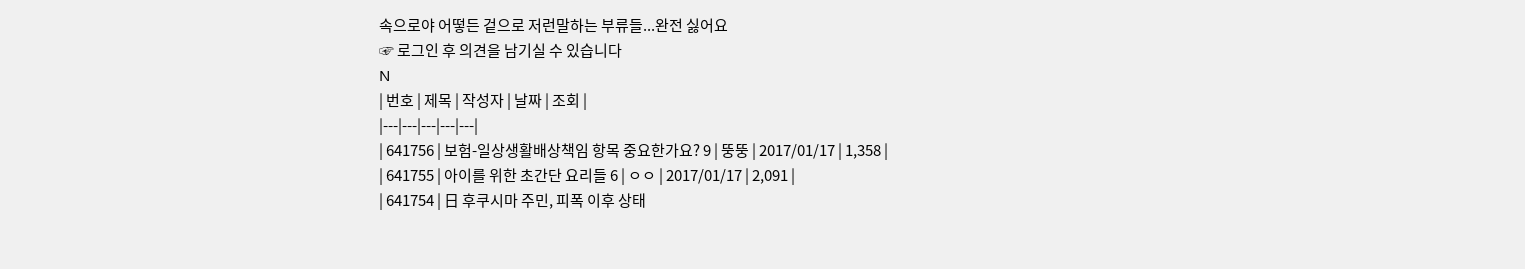속으로야 어떻든 겉으로 저런말하는 부류들...완전 싫어요
☞ 로그인 후 의견을 남기실 수 있습니다
N
| 번호 | 제목 | 작성자 | 날짜 | 조회 |
|---|---|---|---|---|
| 641756 | 보험-일상생활배상책임 항목 중요한가요? 9 | 뚱뚱 | 2017/01/17 | 1,358 |
| 641755 | 아이를 위한 초간단 요리들 6 | ㅇㅇ | 2017/01/17 | 2,091 |
| 641754 | 日 후쿠시마 주민, 피폭 이후 상태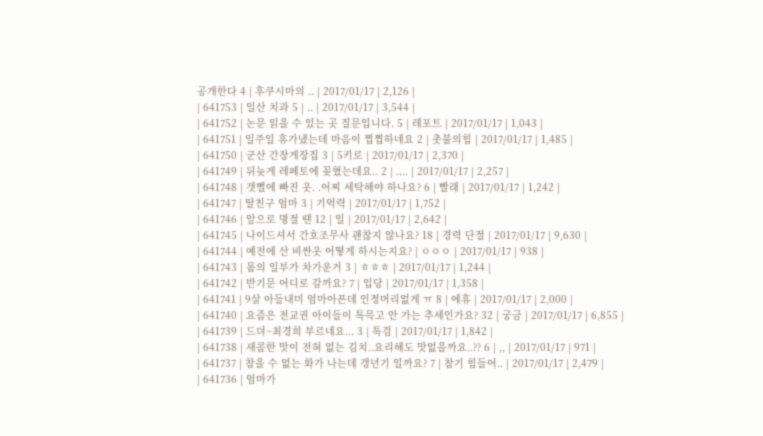공개한다 4 | 후쿠시마의 .. | 2017/01/17 | 2,126 |
| 641753 | 일산 치과 5 | .. | 2017/01/17 | 3,544 |
| 641752 | 논문 읽을 수 있는 곳 질문입니다. 5 | 레포트 | 2017/01/17 | 1,043 |
| 641751 | 일주일 휴가냈는데 마음이 찝찝하네요 2 | 촛불의힘 | 2017/01/17 | 1,485 |
| 641750 | 군산 간장게장집 3 | 5키로 | 2017/01/17 | 2,370 |
| 641749 | 뒤늦게 레페토에 꽂혔는데요.. 2 | .... | 2017/01/17 | 2,257 |
| 641748 | 갯뻘에 빠진 옷. .어찌 세탁해야 하나요? 6 | 빨래 | 2017/01/17 | 1,242 |
| 641747 | 딸친구 엄마 3 | 기억력 | 2017/01/17 | 1,752 |
| 641746 | 앞으로 명절 땐 12 | 일 | 2017/01/17 | 2,642 |
| 641745 | 나이드셔서 간호조무사 괜찮지 않나요? 18 | 경력 단절 | 2017/01/17 | 9,630 |
| 641744 | 예전에 산 비싼옷 어떻게 하시는지요? | ㅇㅇㅇ | 2017/01/17 | 938 |
| 641743 | 몸의 일부가 차가운거 3 | ㅎㅎㅎ | 2017/01/17 | 1,244 |
| 641742 | 반기문 어디로 갈까요? 7 | 입당 | 2017/01/17 | 1,358 |
| 641741 | 9살 아들내미 엄마아픈데 인정머리없게 ㅠ 8 | 에휴 | 2017/01/17 | 2,000 |
| 641740 | 요즘은 전교권 아이들이 특믁고 안 가는 추세인가요? 32 | 궁금 | 2017/01/17 | 6,855 |
| 641739 | 드뎌~최경희 부르네요... 3 | 특검 | 2017/01/17 | 1,842 |
| 641738 | 새콤한 맛이 전혀 없는 김치..요리해도 맛없을까요..?? 6 | ,, | 2017/01/17 | 971 |
| 641737 | 참을 수 없는 화가 나는데 갱년기 일까요? 7 | 참기 힘들어.. | 2017/01/17 | 2,479 |
| 641736 | 엄마가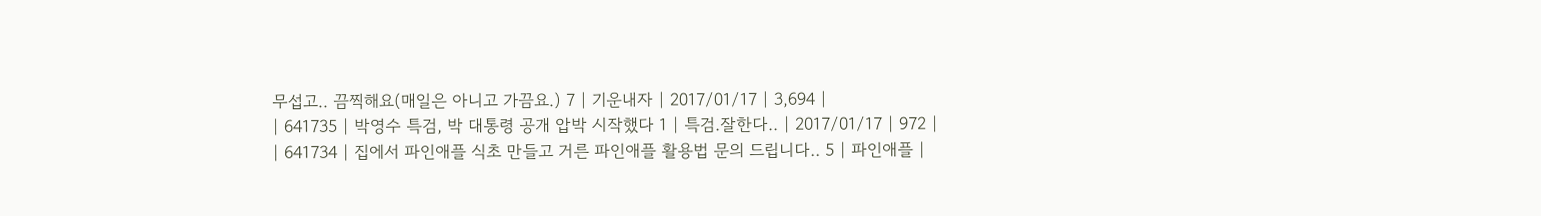무섭고.. 끔찍해요(매일은 아니고 가끔요.) 7 | 기운내자 | 2017/01/17 | 3,694 |
| 641735 | 박영수 특검, 박 대통령 공개 압박 시작했다 1 | 특검.잘한다.. | 2017/01/17 | 972 |
| 641734 | 집에서 파인애플 식초 만들고 거른 파인애플 활용법 문의 드립니다.. 5 | 파인애플 |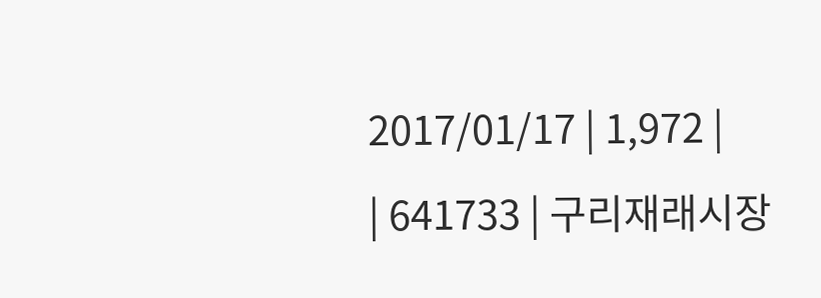2017/01/17 | 1,972 |
| 641733 | 구리재래시장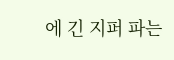에 긴 지퍼 파는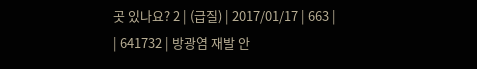곳 있나요? 2 | (급질) | 2017/01/17 | 663 |
| 641732 | 방광염 재발 안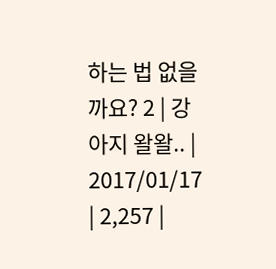하는 법 없을까요? 2 | 강아지 왈왈.. | 2017/01/17 | 2,257 |